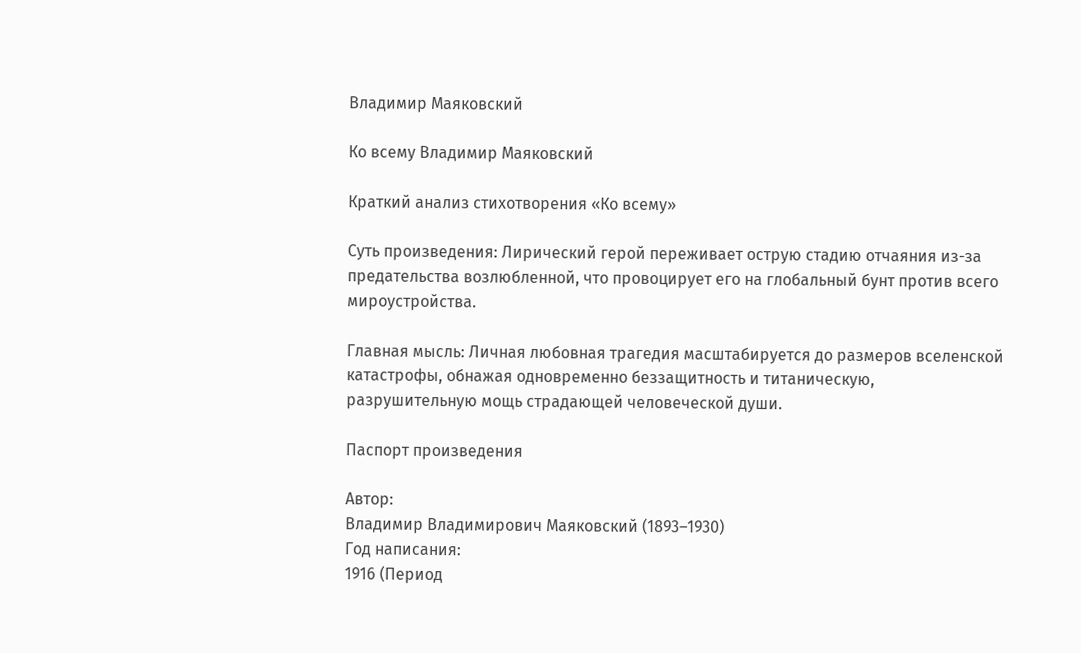Владимир Маяковский

Ко всему Владимир Маяковский

Краткий анализ стихотворения «Ко всему»

Суть произведения: Лирический герой переживает острую стадию отчаяния из-за предательства возлюбленной, что провоцирует его на глобальный бунт против всего мироустройства.

Главная мысль: Личная любовная трагедия масштабируется до размеров вселенской катастрофы, обнажая одновременно беззащитность и титаническую, разрушительную мощь страдающей человеческой души.

Паспорт произведения

Автор:
Владимир Владимирович Маяковский (1893–1930)
Год написания:
1916 (Период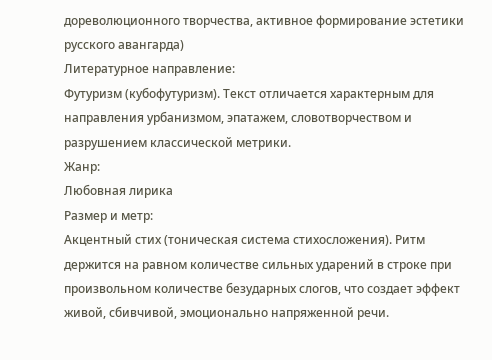дореволюционного творчества, активное формирование эстетики русского авангарда)
Литературное направление:
Футуризм (кубофутуризм). Текст отличается характерным для направления урбанизмом, эпатажем, словотворчеством и разрушением классической метрики.
Жанр:
Любовная лирика
Размер и метр:
Акцентный стих (тоническая система стихосложения). Ритм держится на равном количестве сильных ударений в строке при произвольном количестве безударных слогов, что создает эффект живой, сбивчивой, эмоционально напряженной речи.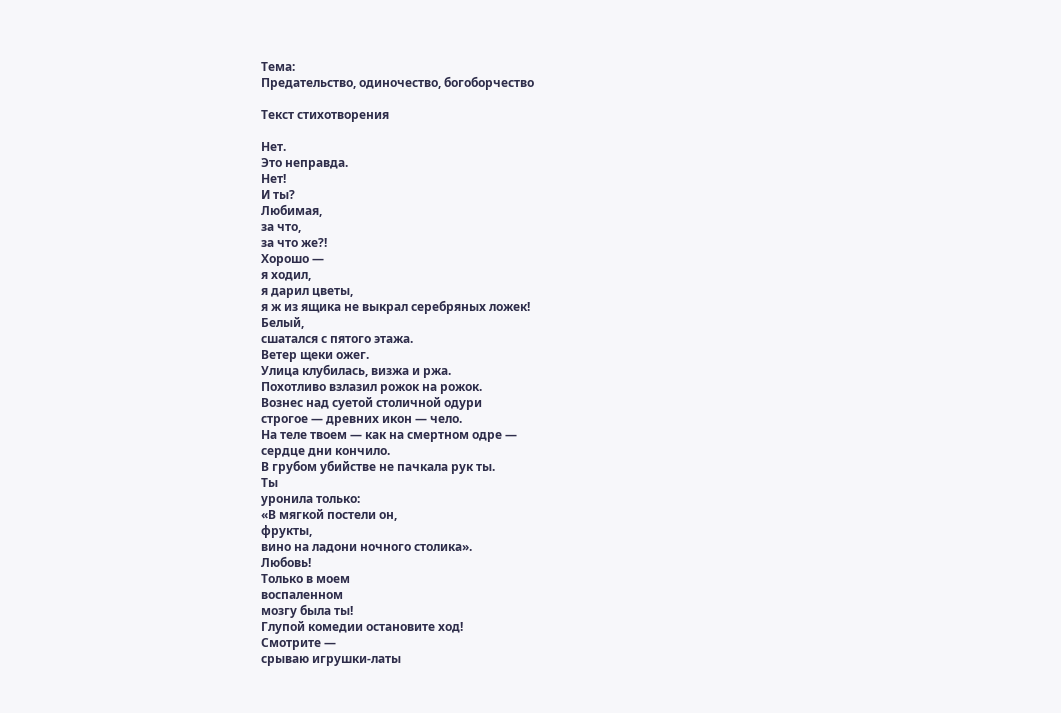Тема:
Предательство, одиночество, богоборчество

Текст стихотворения

Нет.
Это неправда.
Нет!
И ты?
Любимая,
за что,
за что же?!
Хорошо —
я ходил,
я дарил цветы,
я ж из ящика не выкрал серебряных ложек!
Белый,
сшатался с пятого этажа.
Ветер щеки ожег.
Улица клубилась, визжа и ржа.
Похотливо взлазил рожок на рожок.
Вознес над суетой столичной одури
строгое — древних икон — чело.
На теле твоем — как на смертном одре —
сердце дни кончило.
В грубом убийстве не пачкала рук ты.
Ты
уронила только:
«В мягкой постели он,
фрукты,
вино на ладони ночного столика».
Любовь!
Только в моем
воспаленном
мозгу была ты!
Глупой комедии остановите ход!
Смотрите —
срываю игрушки-латы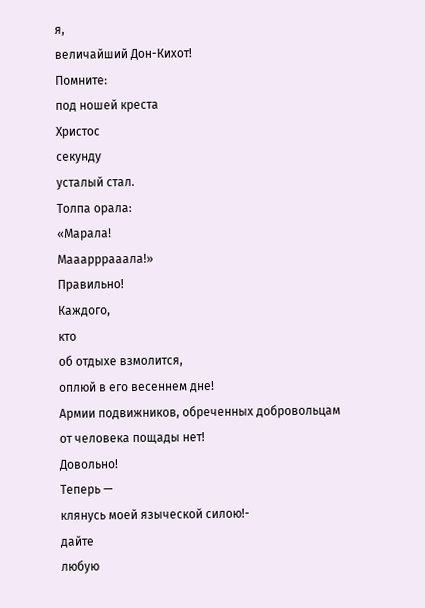я,
величайший Дон-Кихот!
Помните:
под ношей креста
Христос
секунду
усталый стал.
Толпа орала:
«Марала!
Мааарррааала!»
Правильно!
Каждого,
кто
об отдыхе взмолится,
оплюй в его весеннем дне!
Армии подвижников, обреченных добровольцам
от человека пощады нет!
Довольно!
Теперь —
клянусь моей языческой силою!-
дайте
любую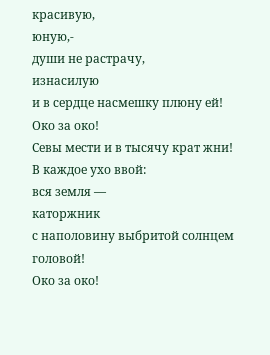красивую,
юную,-
души не растрачу,
изнасилую
и в сердце насмешку плюну ей!
Око за око!
Севы мести и в тысячу крат жни!
В каждое ухо ввой:
вся земля —
каторжник
с наполовину выбритой солнцем головой!
Око за око!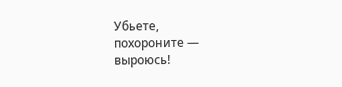Убьете,
похороните —
выроюсь!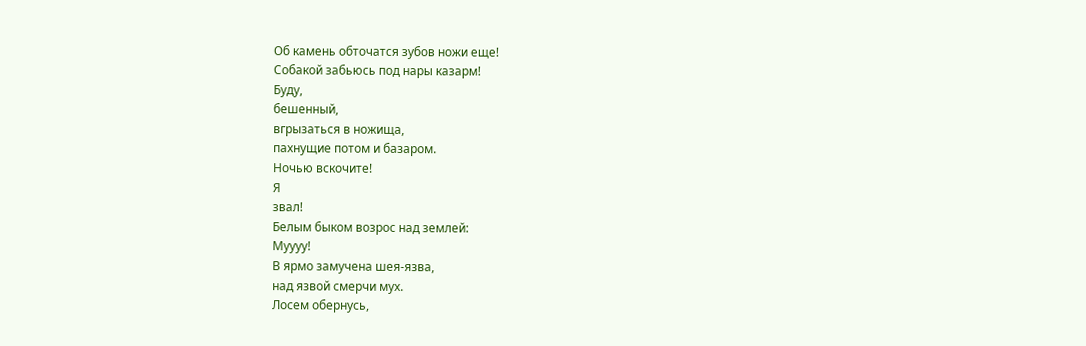Об камень обточатся зубов ножи еще!
Собакой забьюсь под нары казарм!
Буду,
бешенный,
вгрызаться в ножища,
пахнущие потом и базаром.
Ночью вскочите!
Я
звал!
Белым быком возрос над землей:
Муууу!
В ярмо замучена шея-язва,
над язвой смерчи мух.
Лосем обернусь,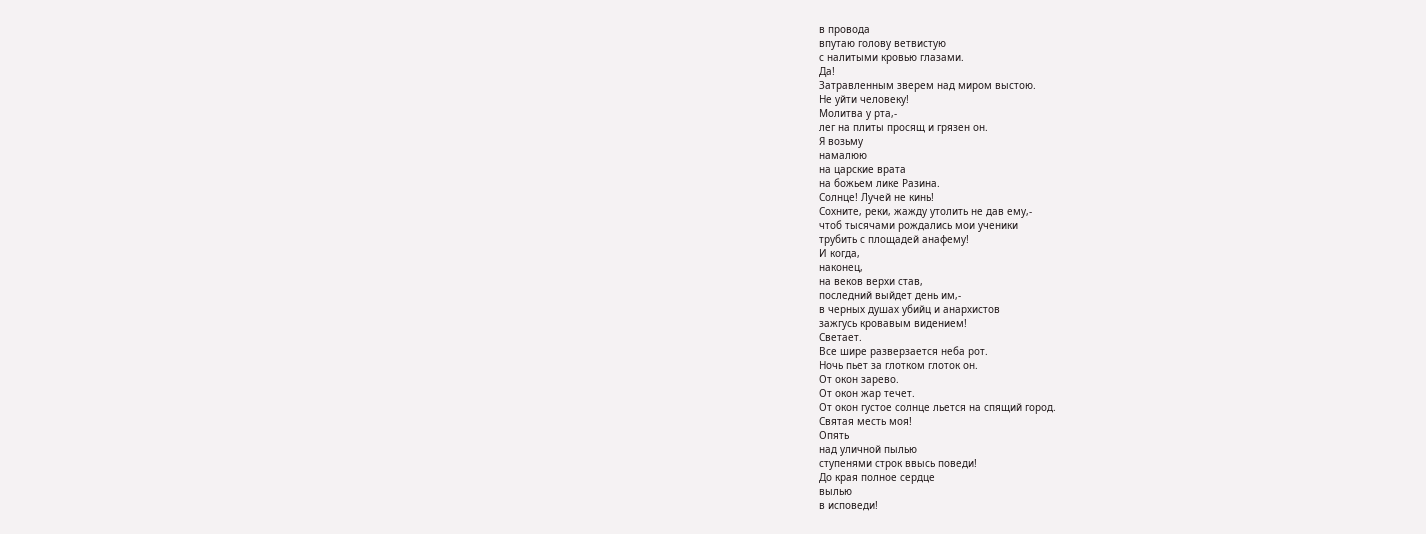в провода
впутаю голову ветвистую
с налитыми кровью глазами.
Да!
Затравленным зверем над миром выстою.
Не уйти человеку!
Молитва у рта,-
лег на плиты просящ и грязен он.
Я возьму
намалюю
на царские врата
на божьем лике Разина.
Солнце! Лучей не кинь!
Сохните, реки, жажду утолить не дав ему,-
чтоб тысячами рождались мои ученики
трубить с площадей анафему!
И когда,
наконец,
на веков верхи став,
последний выйдет день им,-
в черных душах убийц и анархистов
зажгусь кровавым видением!
Светает.
Все шире разверзается неба рот.
Ночь пьет за глотком глоток он.
От окон зарево.
От окон жар течет.
От окон густое солнце льется на спящий город.
Святая месть моя!
Опять
над уличной пылью
ступенями строк ввысь поведи!
До края полное сердце
вылью
в исповеди!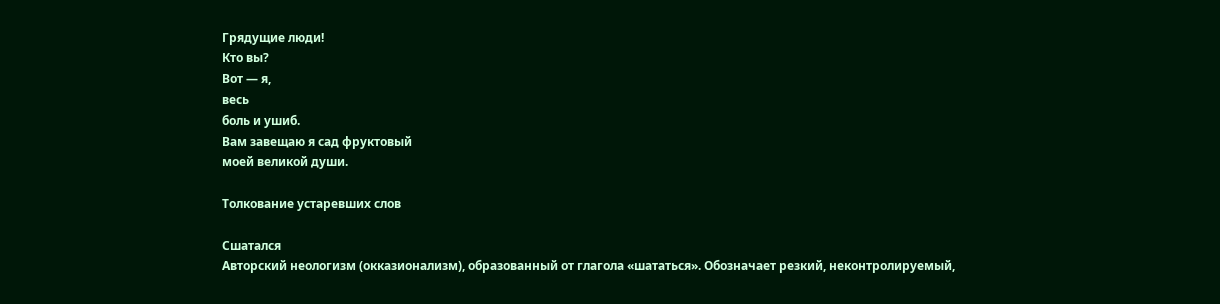Грядущие люди!
Кто вы?
Вот — я,
весь
боль и ушиб.
Вам завещаю я сад фруктовый
моей великой души.

Толкование устаревших слов

Сшатался
Авторский неологизм (окказионализм), образованный от глагола «шататься». Обозначает резкий, неконтролируемый,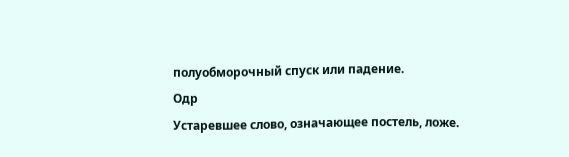полуобморочный спуск или падение.
Одр
Устаревшее слово, означающее постель, ложе.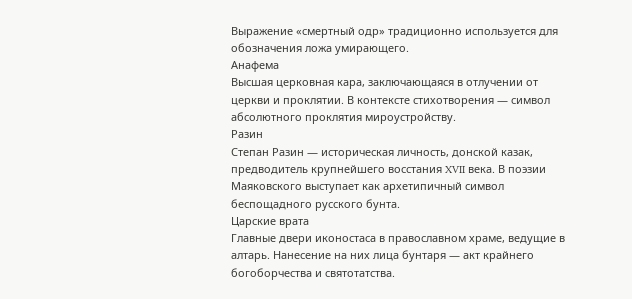Выражение «смертный одр» традиционно используется для обозначения ложа умирающего.
Анафема
Высшая церковная кара, заключающаяся в отлучении от церкви и проклятии. В контексте стихотворения — символ абсолютного проклятия мироустройству.
Разин
Степан Разин — историческая личность, донской казак, предводитель крупнейшего восстания XVII века. В поэзии Маяковского выступает как архетипичный символ беспощадного русского бунта.
Царские врата
Главные двери иконостаса в православном храме, ведущие в алтарь. Нанесение на них лица бунтаря — акт крайнего богоборчества и святотатства.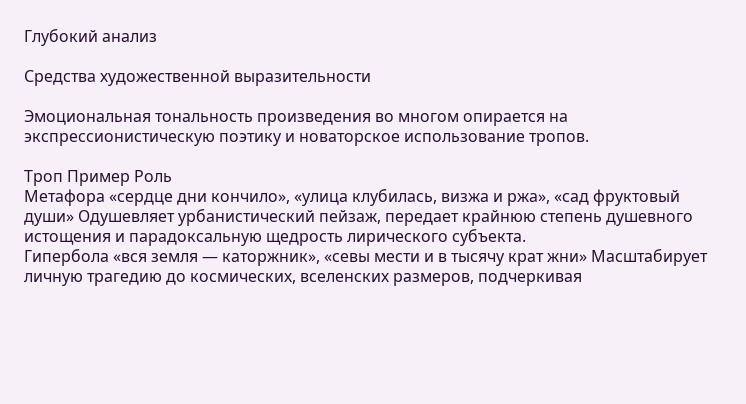Глубокий анализ

Средства художественной выразительности

Эмоциональная тональность произведения во многом опирается на экспрессионистическую поэтику и новаторское использование тропов.

Троп Пример Роль
Метафора «сердце дни кончило», «улица клубилась, визжа и ржа», «сад фруктовый души» Одушевляет урбанистический пейзаж, передает крайнюю степень душевного истощения и парадоксальную щедрость лирического субъекта.
Гипербола «вся земля — каторжник», «севы мести и в тысячу крат жни» Масштабирует личную трагедию до космических, вселенских размеров, подчеркивая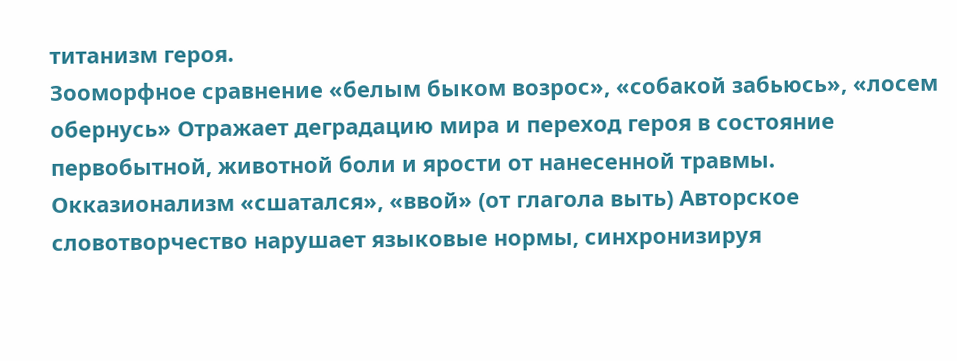титанизм героя.
Зооморфное сравнение «белым быком возрос», «собакой забьюсь», «лосем обернусь» Отражает деградацию мира и переход героя в состояние первобытной, животной боли и ярости от нанесенной травмы.
Окказионализм «сшатался», «ввой» (от глагола выть) Авторское словотворчество нарушает языковые нормы, синхронизируя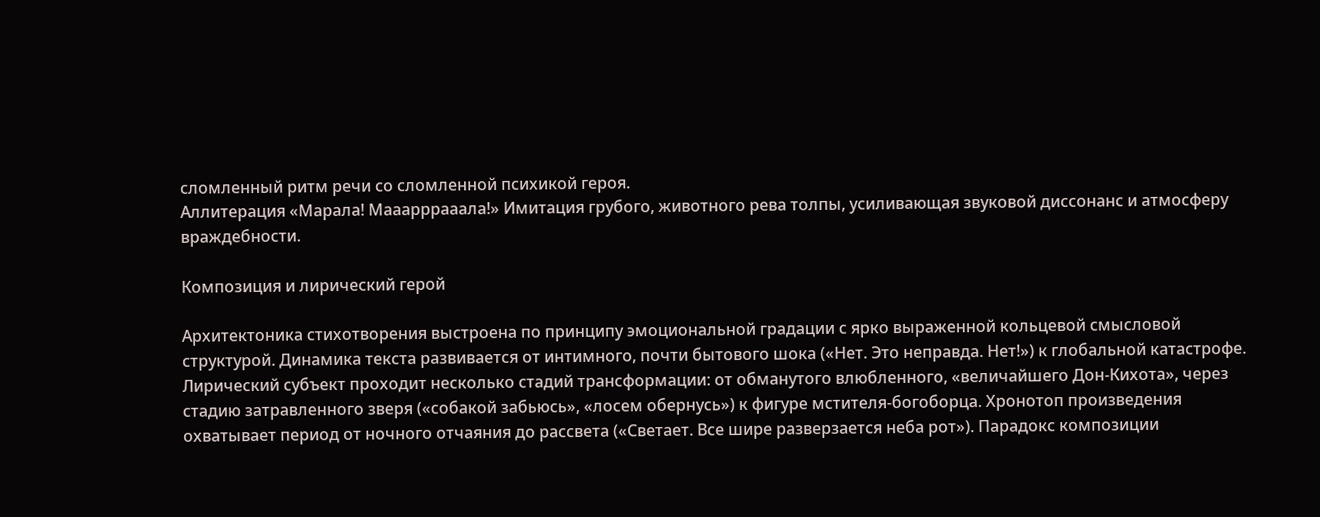сломленный ритм речи со сломленной психикой героя.
Аллитерация «Марала! Мааарррааала!» Имитация грубого, животного рева толпы, усиливающая звуковой диссонанс и атмосферу враждебности.

Композиция и лирический герой

Архитектоника стихотворения выстроена по принципу эмоциональной градации с ярко выраженной кольцевой смысловой структурой. Динамика текста развивается от интимного, почти бытового шока («Нет. Это неправда. Нет!») к глобальной катастрофе. Лирический субъект проходит несколько стадий трансформации: от обманутого влюбленного, «величайшего Дон-Кихота», через стадию затравленного зверя («собакой забьюсь», «лосем обернусь») к фигуре мстителя-богоборца. Хронотоп произведения охватывает период от ночного отчаяния до рассвета («Светает. Все шире разверзается неба рот»). Парадокс композиции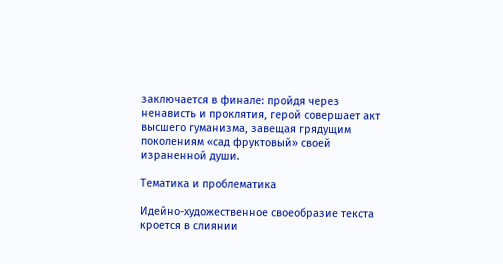заключается в финале: пройдя через ненависть и проклятия, герой совершает акт высшего гуманизма, завещая грядущим поколениям «сад фруктовый» своей израненной души.

Тематика и проблематика

Идейно-художественное своеобразие текста кроется в слиянии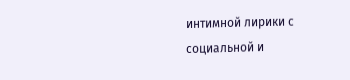интимной лирики с социальной и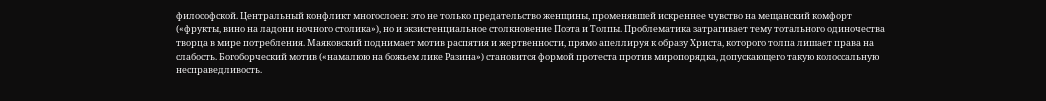философской. Центральный конфликт многослоен: это не только предательство женщины, променявшей искреннее чувство на мещанский комфорт («фрукты, вино на ладони ночного столика»), но и экзистенциальное столкновение Поэта и Толпы. Проблематика затрагивает тему тотального одиночества творца в мире потребления. Маяковский поднимает мотив распятия и жертвенности, прямо апеллируя к образу Христа, которого толпа лишает права на слабость. Богоборческий мотив («намалюю на божьем лике Разина») становится формой протеста против миропорядка, допускающего такую колоссальную несправедливость.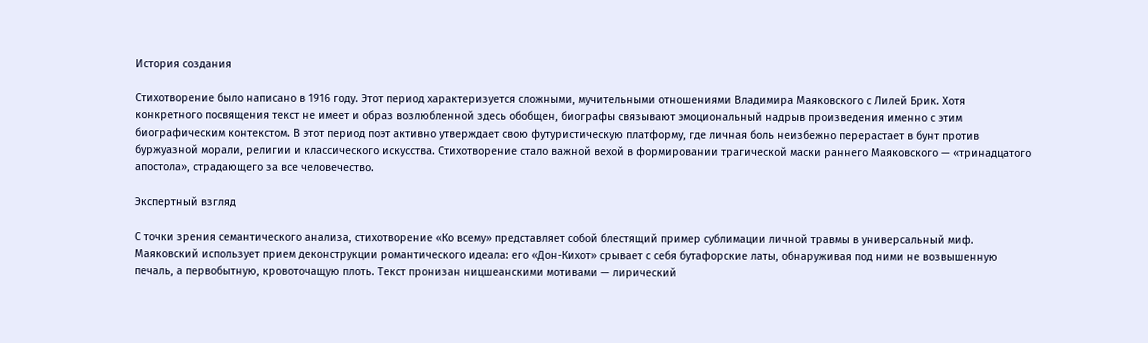История создания

Стихотворение было написано в 1916 году. Этот период характеризуется сложными, мучительными отношениями Владимира Маяковского с Лилей Брик. Хотя конкретного посвящения текст не имеет и образ возлюбленной здесь обобщен, биографы связывают эмоциональный надрыв произведения именно с этим биографическим контекстом. В этот период поэт активно утверждает свою футуристическую платформу, где личная боль неизбежно перерастает в бунт против буржуазной морали, религии и классического искусства. Стихотворение стало важной вехой в формировании трагической маски раннего Маяковского — «тринадцатого апостола», страдающего за все человечество.

Экспертный взгляд

С точки зрения семантического анализа, стихотворение «Ко всему» представляет собой блестящий пример сублимации личной травмы в универсальный миф. Маяковский использует прием деконструкции романтического идеала: его «Дон-Кихот» срывает с себя бутафорские латы, обнаруживая под ними не возвышенную печаль, а первобытную, кровоточащую плоть. Текст пронизан ницшеанскими мотивами — лирический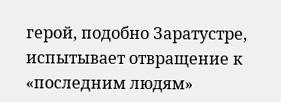герой, подобно Заратустре, испытывает отвращение к «последним людям»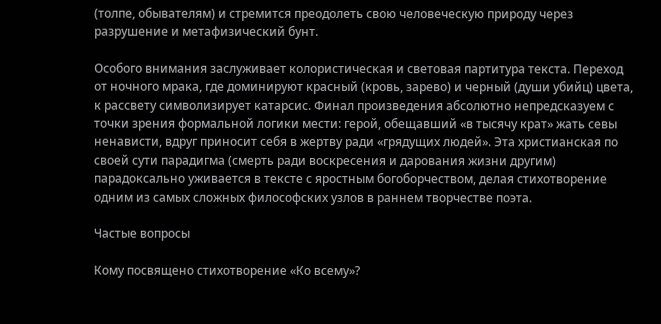(толпе, обывателям) и стремится преодолеть свою человеческую природу через разрушение и метафизический бунт.

Особого внимания заслуживает колористическая и световая партитура текста. Переход от ночного мрака, где доминируют красный (кровь, зарево) и черный (души убийц) цвета, к рассвету символизирует катарсис. Финал произведения абсолютно непредсказуем с точки зрения формальной логики мести: герой, обещавший «в тысячу крат» жать севы ненависти, вдруг приносит себя в жертву ради «грядущих людей». Эта христианская по своей сути парадигма (смерть ради воскресения и дарования жизни другим) парадоксально уживается в тексте с яростным богоборчеством, делая стихотворение одним из самых сложных философских узлов в раннем творчестве поэта.

Частые вопросы

Кому посвящено стихотворение «Ко всему»?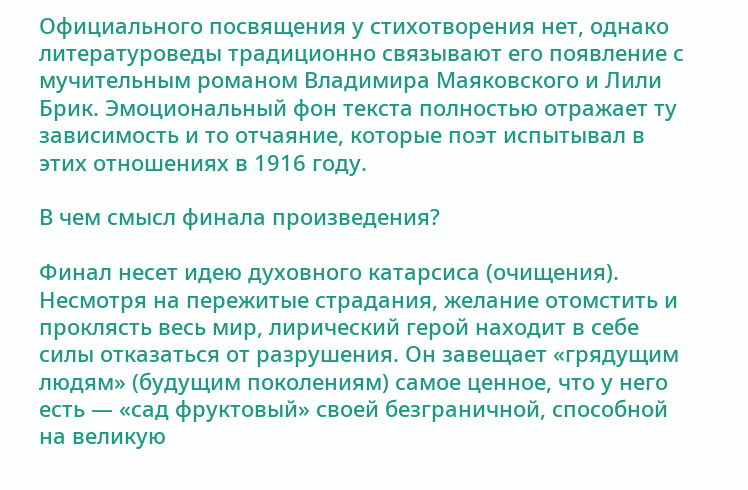Официального посвящения у стихотворения нет, однако литературоведы традиционно связывают его появление с мучительным романом Владимира Маяковского и Лили Брик. Эмоциональный фон текста полностью отражает ту зависимость и то отчаяние, которые поэт испытывал в этих отношениях в 1916 году.

В чем смысл финала произведения?

Финал несет идею духовного катарсиса (очищения). Несмотря на пережитые страдания, желание отомстить и проклясть весь мир, лирический герой находит в себе силы отказаться от разрушения. Он завещает «грядущим людям» (будущим поколениям) самое ценное, что у него есть — «сад фруктовый» своей безграничной, способной на великую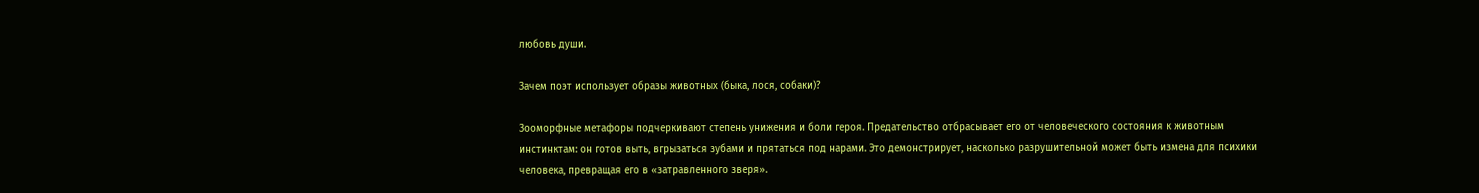любовь души.

Зачем поэт использует образы животных (быка, лося, собаки)?

Зооморфные метафоры подчеркивают степень унижения и боли героя. Предательство отбрасывает его от человеческого состояния к животным инстинктам: он готов выть, вгрызаться зубами и прятаться под нарами. Это демонстрирует, насколько разрушительной может быть измена для психики человека, превращая его в «затравленного зверя».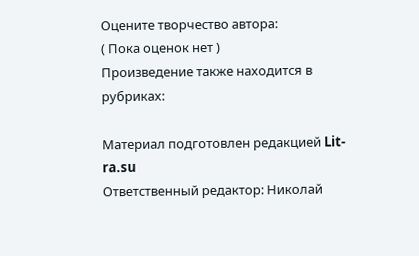Оцените творчество автора:
( Пока оценок нет )
Произведение также находится в рубриках:

Материал подготовлен редакцией Lit-ra.su
Ответственный редактор: Николай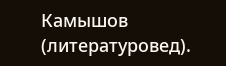Камышов (литературовед).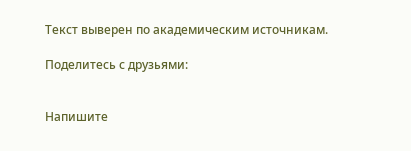Текст выверен по академическим источникам.

Поделитесь с друзьями:


Напишите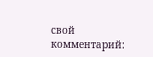свой комментарий: